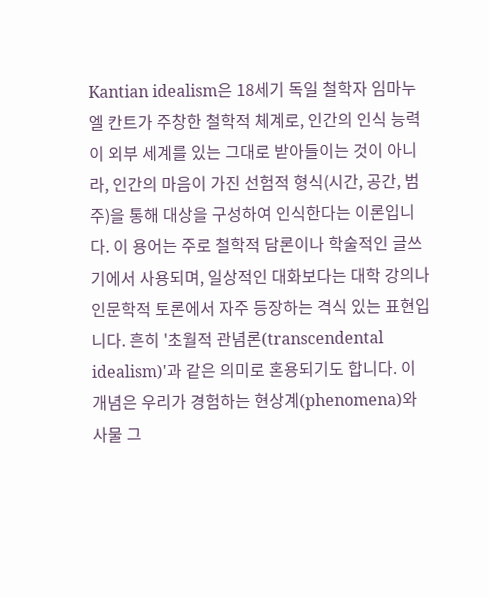Kantian idealism은 18세기 독일 철학자 임마누엘 칸트가 주창한 철학적 체계로, 인간의 인식 능력이 외부 세계를 있는 그대로 받아들이는 것이 아니라, 인간의 마음이 가진 선험적 형식(시간, 공간, 범주)을 통해 대상을 구성하여 인식한다는 이론입니다. 이 용어는 주로 철학적 담론이나 학술적인 글쓰기에서 사용되며, 일상적인 대화보다는 대학 강의나 인문학적 토론에서 자주 등장하는 격식 있는 표현입니다. 흔히 '초월적 관념론(transcendental idealism)'과 같은 의미로 혼용되기도 합니다. 이 개념은 우리가 경험하는 현상계(phenomena)와 사물 그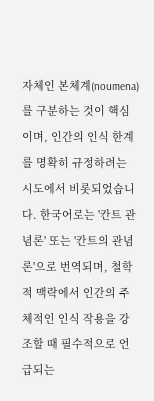자체인 본체계(noumena)를 구분하는 것이 핵심이며, 인간의 인식 한계를 명확히 규정하려는 시도에서 비롯되었습니다. 한국어로는 '칸트 관념론' 또는 '칸트의 관념론'으로 번역되며, 철학적 맥락에서 인간의 주체적인 인식 작용을 강조할 때 필수적으로 언급되는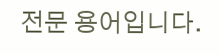전문 용어입니다.